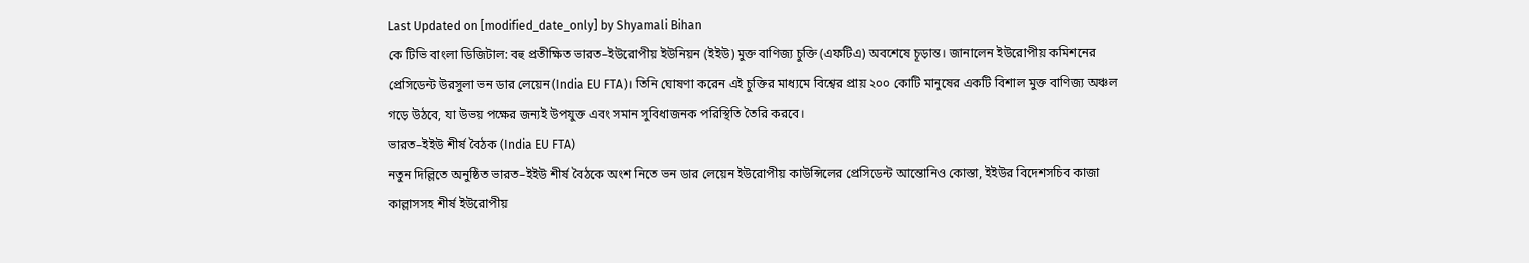Last Updated on [modified_date_only] by Shyamali Bihan
কে টিভি বাংলা ডিজিটাল: বহু প্রতীক্ষিত ভারত–ইউরোপীয় ইউনিয়ন (ইইউ) মুক্ত বাণিজ্য চুক্তি (এফটিএ) অবশেষে চূড়ান্ত। জানালেন ইউরোপীয় কমিশনের প্রেসিডেন্ট উরসুলা ভন ডার লেয়েন(India EU FTA)। তিনি ঘোষণা করেন এই চুক্তির মাধ্যমে বিশ্বের প্রায় ২০০ কোটি মানুষের একটি বিশাল মুক্ত বাণিজ্য অঞ্চল গড়ে উঠবে, যা উভয় পক্ষের জন্যই উপযুক্ত এবং সমান সুবিধাজনক পরিস্থিতি তৈরি করবে।
ভারত–ইইউ শীর্ষ বৈঠক (India EU FTA)
নতুন দিল্লিতে অনুষ্ঠিত ভারত–ইইউ শীর্ষ বৈঠকে অংশ নিতে ভন ডার লেয়েন ইউরোপীয় কাউন্সিলের প্রেসিডেন্ট আন্তোনিও কোস্তা, ইইউর বিদেশসচিব কাজা কাল্লাসসহ শীর্ষ ইউরোপীয়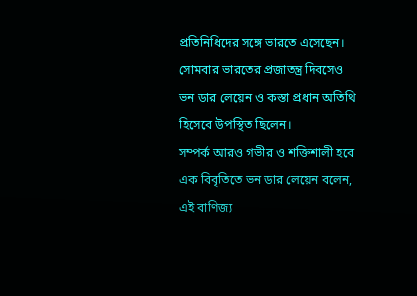প্রতিনিধিদের সঙ্গে ভারতে এসেছেন। সোমবার ভারতের প্রজাতন্ত্র দিবসেও ভন ডার লেয়েন ও কস্তা প্রধান অতিথি হিসেবে উপস্থিত ছিলেন।
সম্পর্ক আরও গভীর ও শক্তিশালী হবে
এক বিবৃতিতে ভন ডার লেয়েন বলেন, এই বাণিজ্য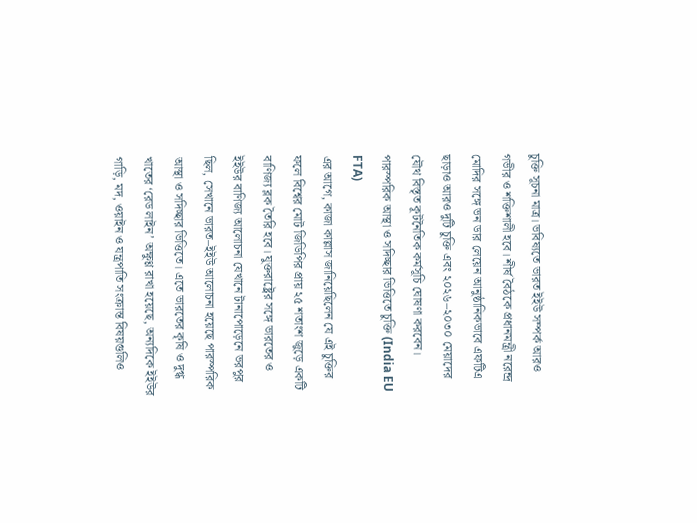চুক্তি সূচনা মাত্র। ভবিষ্যতে ভারত ইইউ সম্পর্ক আরও গভীর ও শক্তিশালী হবে। শীর্ষ বৈঠকে প্রধানমন্ত্রী নরেন্দ্র মোদির সঙ্গে ভন ডার লেয়েন আনুষ্ঠানিকভাবে এফটিএ ছাড়াও আরও দুটি চুক্তি এবং ২০২৬–২০৩০ মেয়াদের যৌথ বিস্তৃত কূটনৈতিক কর্মসূচি ঘোষণা করবেন।
পারস্পরিক আস্থা ও সদিচ্ছার ভিত্তিতে চুক্তি (India EU FTA)
এর আগে, কাজা কাল্লাস জানিয়েছিলেন যে এই চুক্তির ফলে বিশ্বের মোট জিডিপির প্রায় ২৫ শতাংশ জুড়ে একটি বাণিজ্য ব্লক তৈরি হবে। যুক্তরাষ্ট্রের সঙ্গে ভারতের ও ইইউর বাণিজ্য আলোচনা যেখানে টানাপোড়েনে ভরপুর ছিল, সেখানে ভারত–ইইউ আলোচনা হয়েছে পারস্পরিক আস্থা ও সদিচ্ছার ভিত্তিতে। এতে ভারতের কৃষি ও দুগ্ধ খাতের ‘রেড লাইন’ অক্ষুণ্ণ রাখা হয়েছে, অন্যদিকে ইইউর গাড়ি, মদ, ওয়াইন ও যন্ত্রপাতি সংক্রান্ত বিষয়গুলিও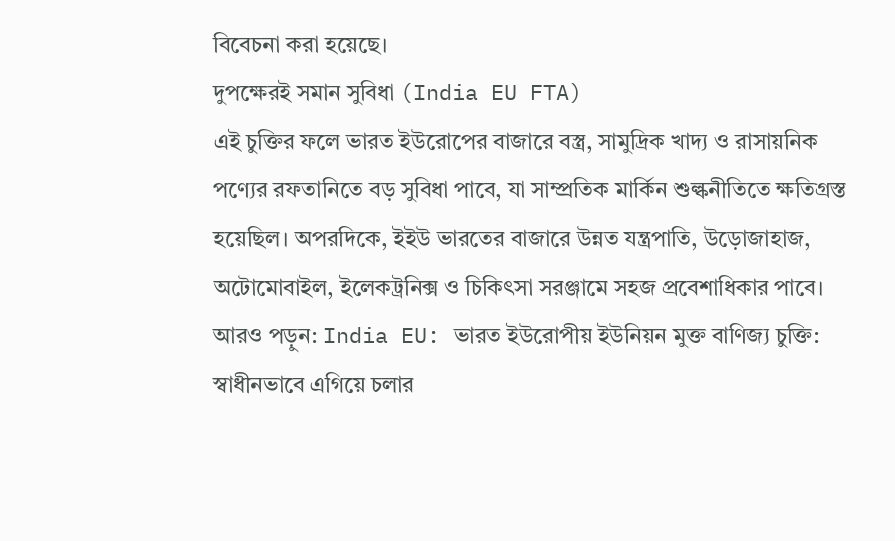বিবেচনা করা হয়েছে।
দুপক্ষেরই সমান সুবিধা (India EU FTA)
এই চুক্তির ফলে ভারত ইউরোপের বাজারে বস্ত্র, সামুদ্রিক খাদ্য ও রাসায়নিক পণ্যের রফতানিতে বড় সুবিধা পাবে, যা সাম্প্রতিক মার্কিন শুল্কনীতিতে ক্ষতিগ্রস্ত হয়েছিল। অপরদিকে, ইইউ ভারতের বাজারে উন্নত যন্ত্রপাতি, উড়োজাহাজ, অটোমোবাইল, ইলেকট্রনিক্স ও চিকিৎসা সরঞ্জামে সহজ প্রবেশাধিকার পাবে।
আরও পড়ুন: India EU: ভারত ইউরোপীয় ইউনিয়ন মুক্ত বাণিজ্য চুক্তি: স্বাধীনভাবে এগিয়ে চলার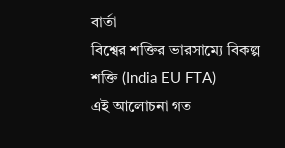বার্তা
বিশ্বের শক্তির ভারসাম্যে বিকল্প শক্তি (India EU FTA)
এই আলোচনা গত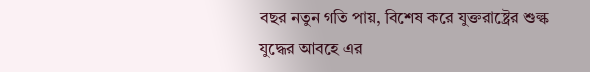বছর নতুন গতি পায়, বিশেষ করে যুক্তরাষ্ট্রের শুল্ক যুদ্ধের আবহে এর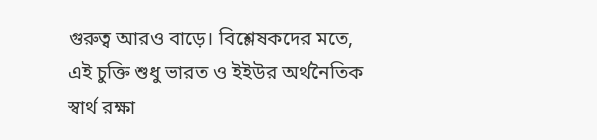গুরুত্ব আরও বাড়ে। বিশ্লেষকদের মতে, এই চুক্তি শুধু ভারত ও ইইউর অর্থনৈতিক স্বার্থ রক্ষা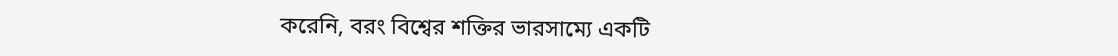করেনি, বরং বিশ্বের শক্তির ভারসাম্যে একটি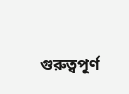গুরুত্বপূর্ণ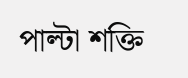পাল্টা শক্তি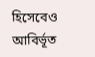হিসেবেও আবির্ভূত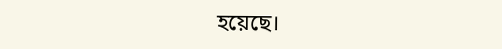হয়েছে।